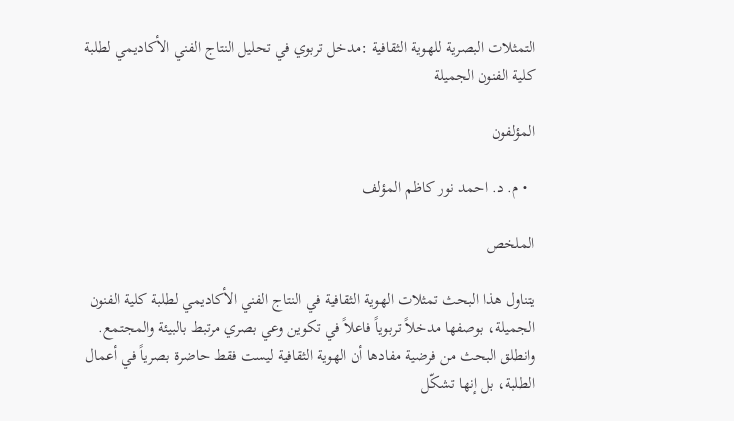التمثلات البصرية للهوية الثقافية :مدخل تربوي في تحليل النتاج الفني الأكاديمي لطلبة كلية الفنون الجميلة

المؤلفون

  • م. د. احمد نور كاظم المؤلف

الملخص

يتناول هذا البحث تمثلات الهوية الثقافية في النتاج الفني الأكاديمي لطلبة كلية الفنون الجميلة، بوصفها مدخلاً تربوياً فاعلاً في تكوين وعي بصري مرتبط بالبيئة والمجتمع. وانطلق البحث من فرضية مفادها أن الهوية الثقافية ليست فقط حاضرة بصرياً في أعمال الطلبة، بل إنها تشكّل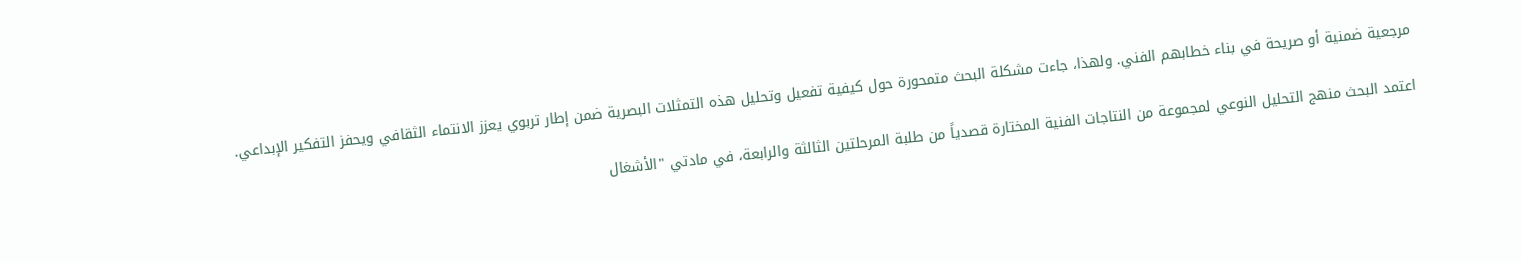مرجعية ضمنية أو صريحة في بناء خطابهم الفني. ولهذا، جاءت مشكلة البحث متمحورة حول كيفية تفعيل وتحليل هذه التمثلات البصرية ضمن إطار تربوي يعزز الانتماء الثقافي ويحفز التفكير الإبداعي.

اعتمد البحث منهج التحليل النوعي لمجموعة من النتاجات الفنية المختارة قصدياً من طلبة المرحلتين الثالثة والرابعة، في مادتي "الأشغال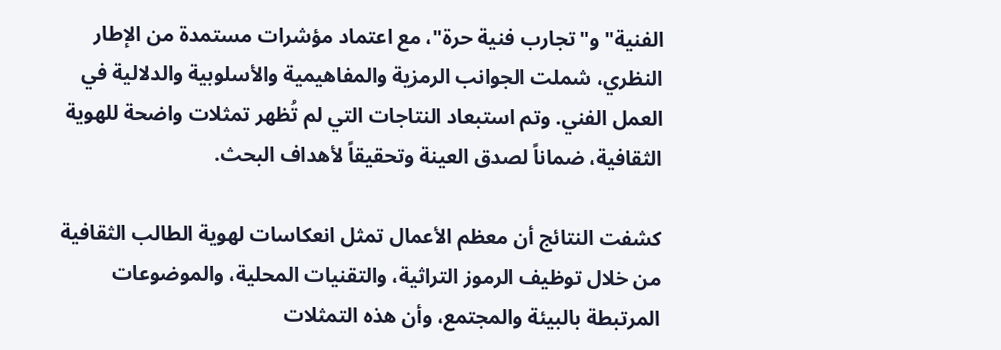الفنية" و"تجارب فنية حرة"، مع اعتماد مؤشرات مستمدة من الإطار النظري، شملت الجوانب الرمزية والمفاهيمية والأسلوبية والدلالية في العمل الفني. وتم استبعاد النتاجات التي لم تُظهر تمثلات واضحة للهوية الثقافية، ضماناً لصدق العينة وتحقيقاً لأهداف البحث.

كشفت النتائج أن معظم الأعمال تمثل انعكاسات لهوية الطالب الثقافية من خلال توظيف الرموز التراثية، والتقنيات المحلية، والموضوعات المرتبطة بالبيئة والمجتمع، وأن هذه التمثلات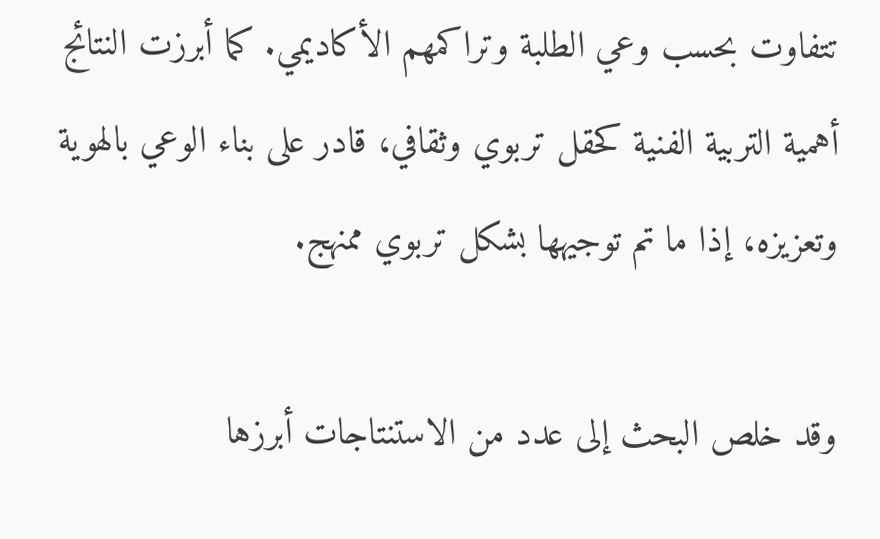تتفاوت بحسب وعي الطلبة وتراكمهم الأكاديمي. كما أبرزت النتائج أهمية التربية الفنية كحقل تربوي وثقافي، قادر على بناء الوعي بالهوية وتعزيزه، إذا ما تم توجيهها بشكل تربوي ممنهج.

وقد خلص البحث إلى عدد من الاستنتاجات أبرزها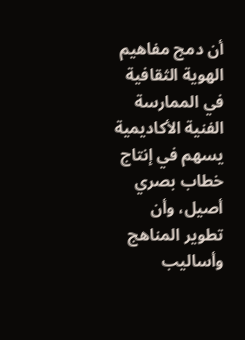أن دمج مفاهيم الهوية الثقافية في الممارسة الفنية الأكاديمية يسهم في إنتاج خطاب بصري أصيل، وأن تطوير المناهج وأساليب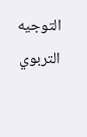التوجيه التربوي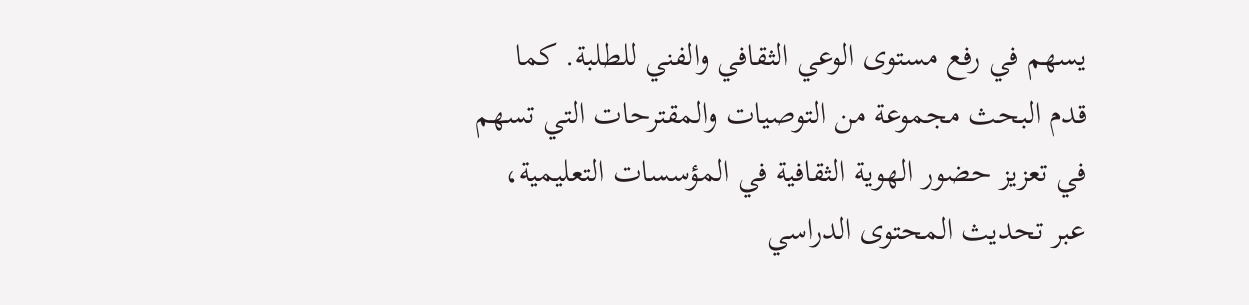يسهم في رفع مستوى الوعي الثقافي والفني للطلبة. كما قدم البحث مجموعة من التوصيات والمقترحات التي تسهم في تعزيز حضور الهوية الثقافية في المؤسسات التعليمية، عبر تحديث المحتوى الدراسي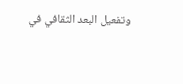وتفعيل البعد الثقافي في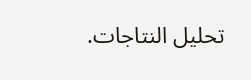تحليل النتاجات.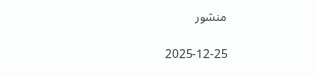منشور

2025-12-25